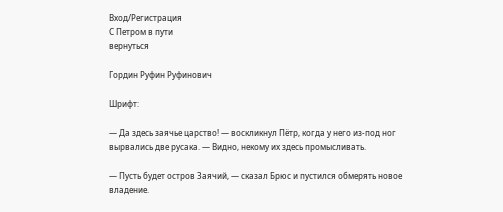Вход/Регистрация
С Петром в пути
вернуться

Гордин Руфин Руфинович

Шрифт:

— Да здесь заячье царство! — воскликнул Пётр, когда у него из-под ног вырвались две русака. — Видно, некому их здесь промысливать.

— Пусть будет остров Заячий, — сказал Брюс и пустился обмерять новое владение.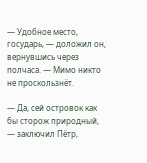— Удобное место, государь, — доложил он, вернувшись через полчаса. — Мимо никто не проскользнёт.

— Да, сей островок как бы сторож природный, — заключил Пётр,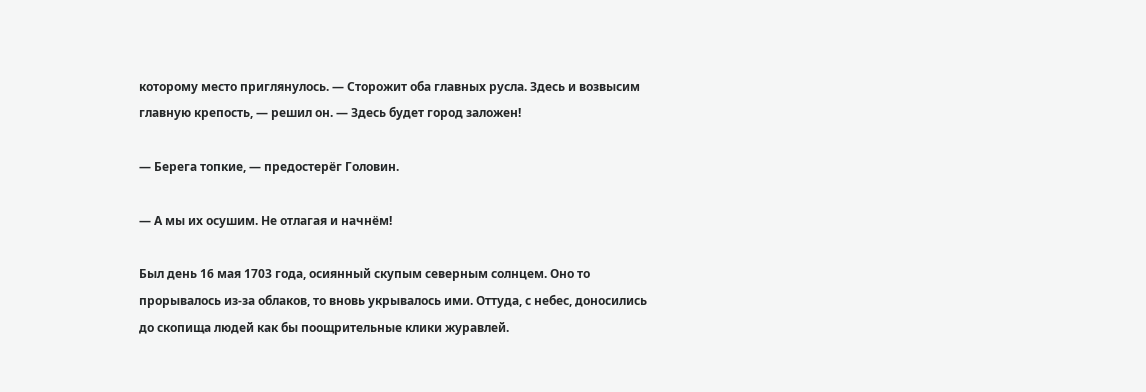которому место приглянулось. — Сторожит оба главных русла. Здесь и возвысим главную крепость, — решил он. — Здесь будет город заложен!

— Берега топкие, — предостерёг Головин.

— А мы их осушим. Не отлагая и начнём!

Был день 16 мая 1703 года, осиянный скупым северным солнцем. Оно то прорывалось из-за облаков, то вновь укрывалось ими. Оттуда, с небес, доносились до скопища людей как бы поощрительные клики журавлей.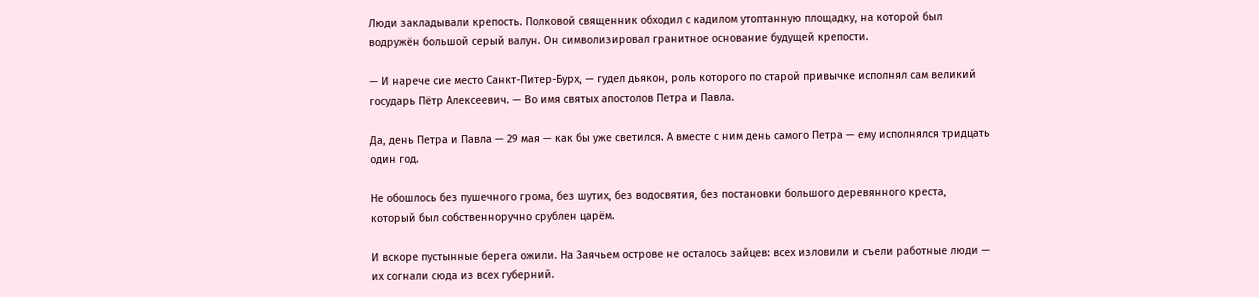Люди закладывали крепость. Полковой священник обходил с кадилом утоптанную площадку, на которой был водружён большой серый валун. Он символизировал гранитное основание будущей крепости.

— И нарече сие место Санкт-Питер-Бурх, — гудел дьякон, роль которого по старой привычке исполнял сам великий государь Пётр Алексеевич. — Во имя святых апостолов Петра и Павла.

Да, день Петра и Павла — 29 мая — как бы уже светился. А вместе с ним день самого Петра — ему исполнялся тридцать один год.

Не обошлось без пушечного грома, без шутих, без водосвятия, без постановки большого деревянного креста, который был собственноручно срублен царём.

И вскоре пустынные берега ожили. На Заячьем острове не осталось зайцев: всех изловили и съели работные люди — их согнали сюда из всех губерний.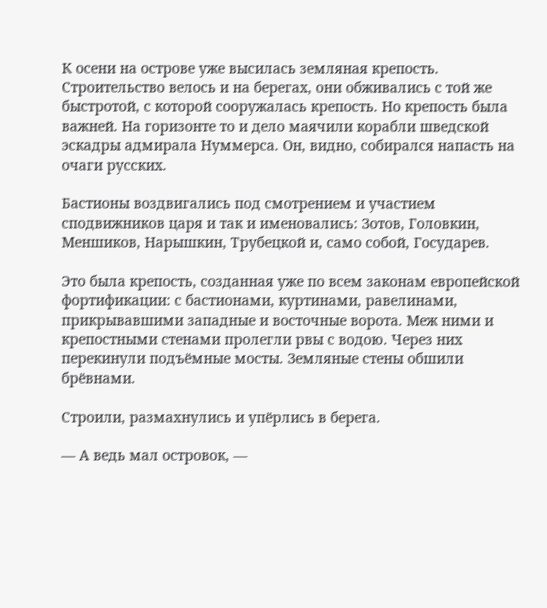К осени на острове уже высилась земляная крепость. Строительство велось и на берегах, они обживались с той же быстротой, с которой сооружалась крепость. Но крепость была важней. На горизонте то и дело маячили корабли шведской эскадры адмирала Нуммерса. Он, видно, собирался напасть на очаги русских.

Бастионы воздвигались под смотрением и участием сподвижников царя и так и именовались: Зотов, Головкин, Меншиков, Нарышкин, Трубецкой и, само собой, Государев.

Это была крепость, созданная уже по всем законам европейской фортификации: с бастионами, куртинами, равелинами, прикрывавшими западные и восточные ворота. Меж ними и крепостными стенами пролегли рвы с водою. Через них перекинули подъёмные мосты. Земляные стены обшили брёвнами.

Строили, размахнулись и упёрлись в берега.

— А ведь мал островок, —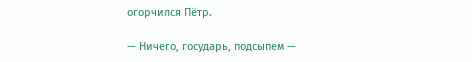огорчился Пётр.

— Ничего, государь, подсыпем —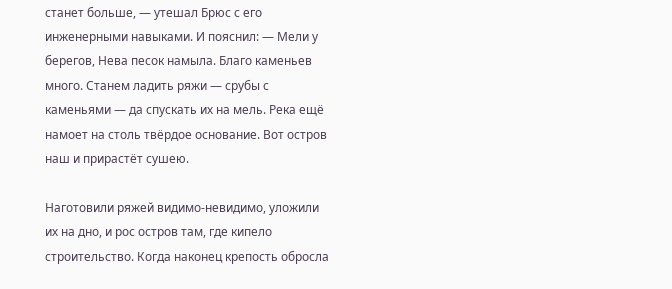станет больше, — утешал Брюс с его инженерными навыками. И пояснил: — Мели у берегов, Нева песок намыла. Благо каменьев много. Станем ладить ряжи — срубы с каменьями — да спускать их на мель. Река ещё намоет на столь твёрдое основание. Вот остров наш и прирастёт сушею.

Наготовили ряжей видимо-невидимо, уложили их на дно, и рос остров там, где кипело строительство. Когда наконец крепость обросла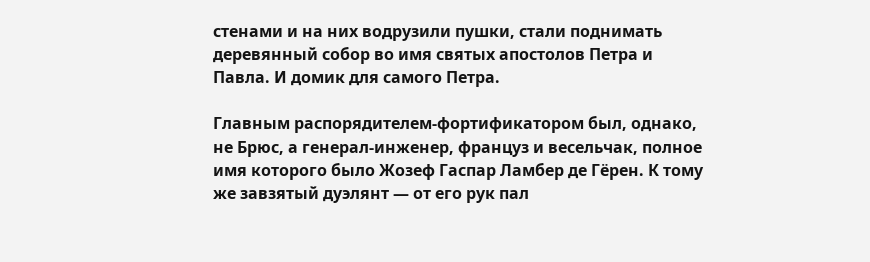стенами и на них водрузили пушки, стали поднимать деревянный собор во имя святых апостолов Петра и Павла. И домик для самого Петра.

Главным распорядителем-фортификатором был, однако, не Брюс, а генерал-инженер, француз и весельчак, полное имя которого было Жозеф Гаспар Ламбер де Гёрен. К тому же завзятый дуэлянт — от его рук пал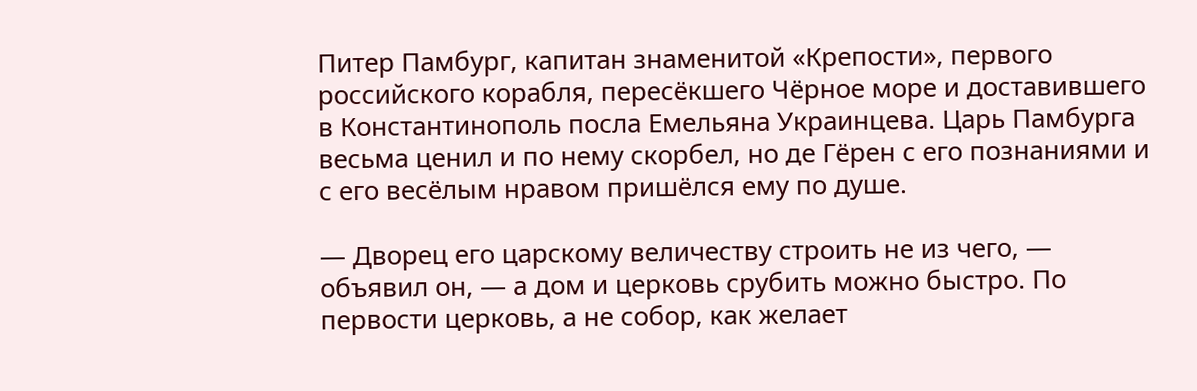Питер Памбург, капитан знаменитой «Крепости», первого российского корабля, пересёкшего Чёрное море и доставившего в Константинополь посла Емельяна Украинцева. Царь Памбурга весьма ценил и по нему скорбел, но де Гёрен с его познаниями и с его весёлым нравом пришёлся ему по душе.

— Дворец его царскому величеству строить не из чего, — объявил он, — а дом и церковь срубить можно быстро. По первости церковь, а не собор, как желает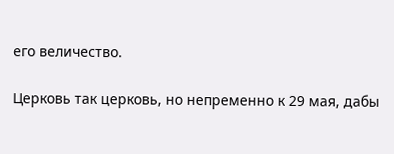его величество.

Церковь так церковь, но непременно к 29 мая, дабы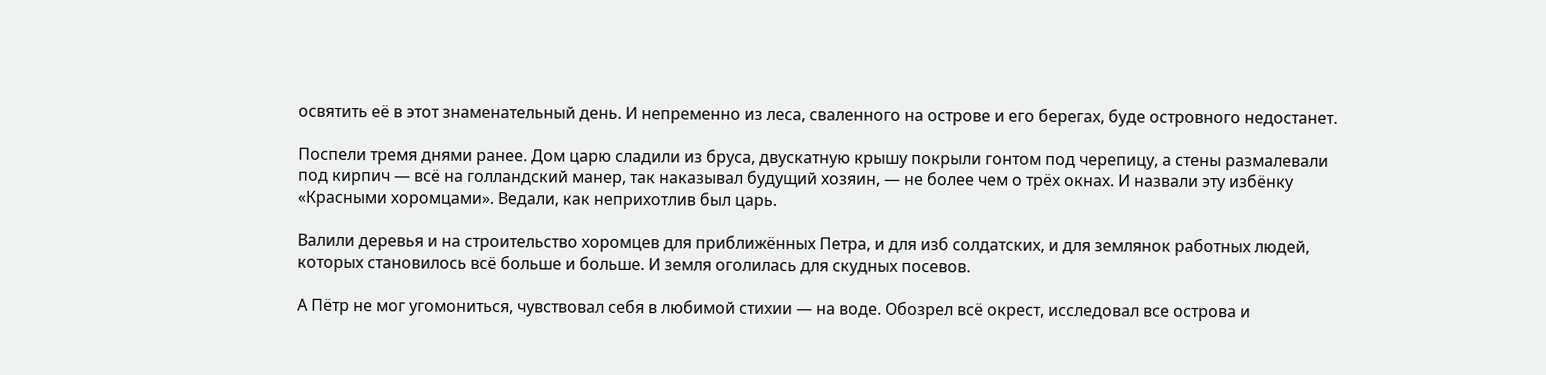освятить её в этот знаменательный день. И непременно из леса, сваленного на острове и его берегах, буде островного недостанет.

Поспели тремя днями ранее. Дом царю сладили из бруса, двускатную крышу покрыли гонтом под черепицу, а стены размалевали под кирпич — всё на голландский манер, так наказывал будущий хозяин, — не более чем о трёх окнах. И назвали эту избёнку «Красными хоромцами». Ведали, как неприхотлив был царь.

Валили деревья и на строительство хоромцев для приближённых Петра, и для изб солдатских, и для землянок работных людей, которых становилось всё больше и больше. И земля оголилась для скудных посевов.

А Пётр не мог угомониться, чувствовал себя в любимой стихии — на воде. Обозрел всё окрест, исследовал все острова и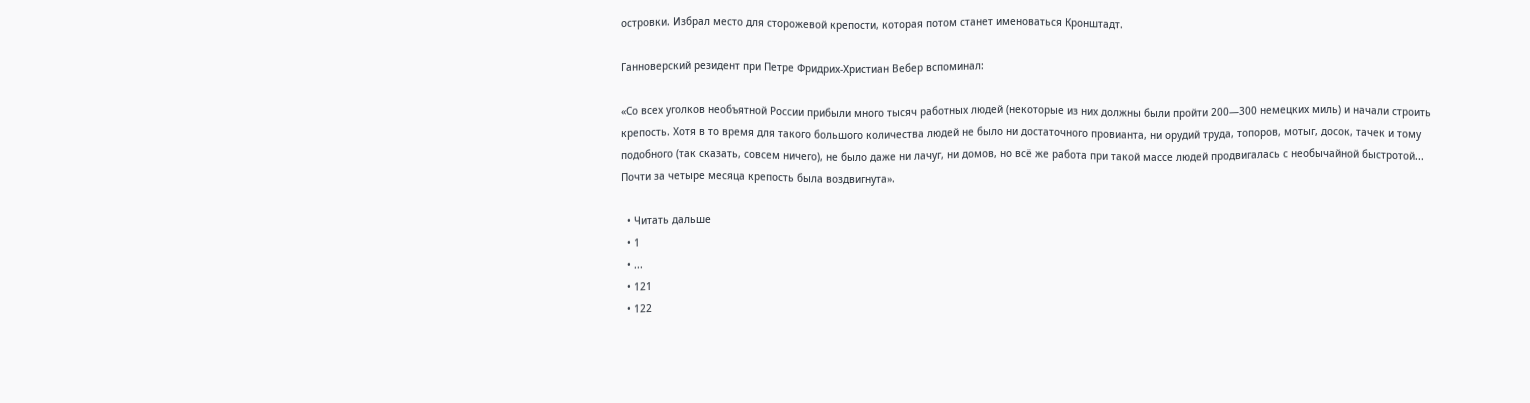островки. Избрал место для сторожевой крепости, которая потом станет именоваться Кронштадт.

Ганноверский резидент при Петре Фридрих-Христиан Вебер вспоминал:

«Со всех уголков необъятной России прибыли много тысяч работных людей (некоторые из них должны были пройти 200—300 немецких миль) и начали строить крепость. Хотя в то время для такого большого количества людей не было ни достаточного провианта, ни орудий труда, топоров, мотыг, досок, тачек и тому подобного (так сказать, совсем ничего), не было даже ни лачуг, ни домов, но всё же работа при такой массе людей продвигалась с необычайной быстротой... Почти за четыре месяца крепость была воздвигнута».

  • Читать дальше
  • 1
  • ...
  • 121
  • 122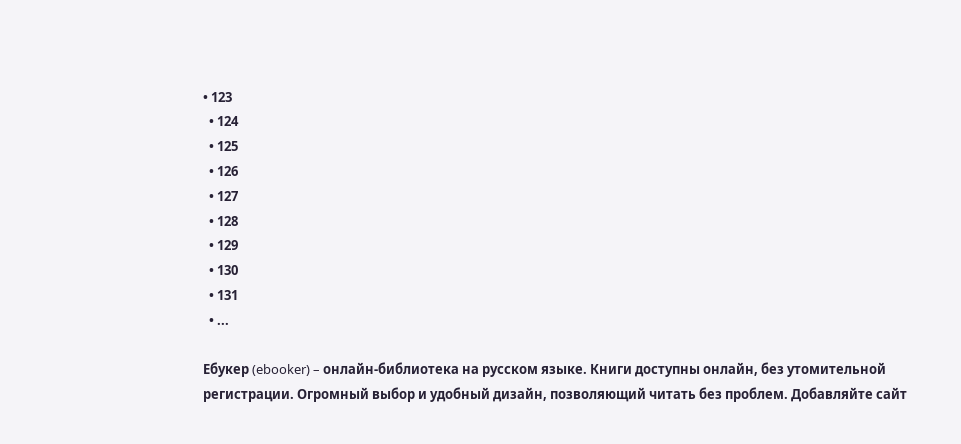• 123
  • 124
  • 125
  • 126
  • 127
  • 128
  • 129
  • 130
  • 131
  • ...

Ебукер (ebooker) – онлайн-библиотека на русском языке. Книги доступны онлайн, без утомительной регистрации. Огромный выбор и удобный дизайн, позволяющий читать без проблем. Добавляйте сайт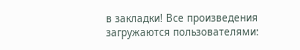в закладки! Все произведения загружаются пользователями: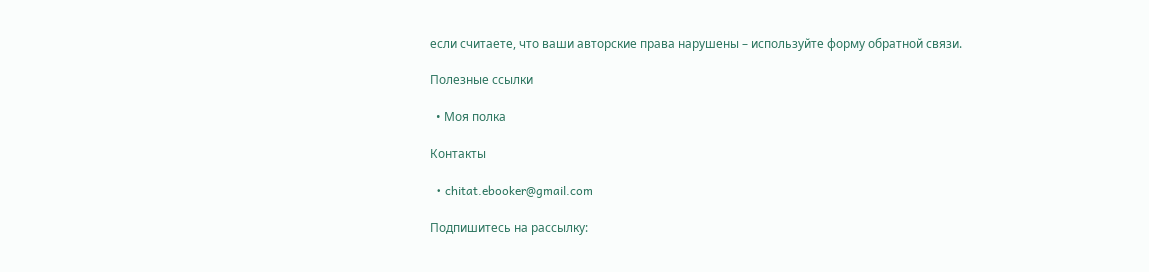если считаете, что ваши авторские права нарушены – используйте форму обратной связи.

Полезные ссылки

  • Моя полка

Контакты

  • chitat.ebooker@gmail.com

Подпишитесь на рассылку: